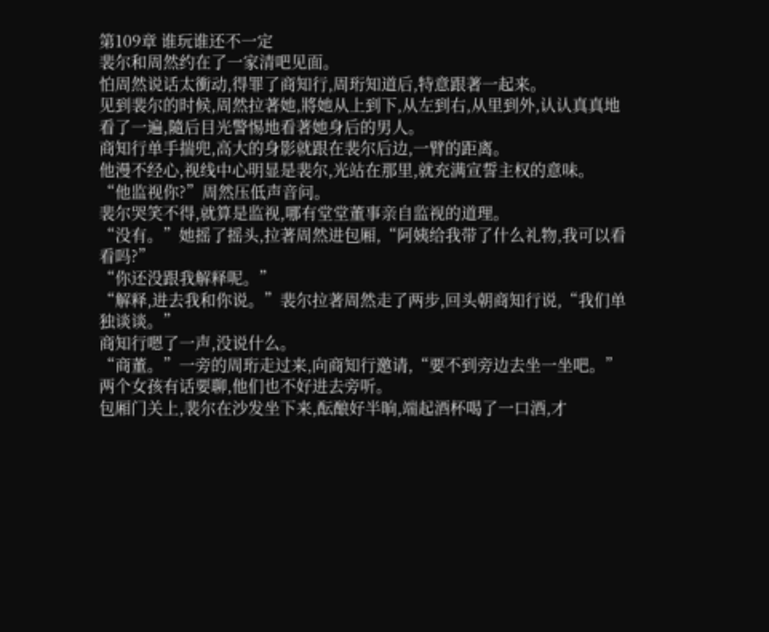第109章 谁玩谁还不一定
裴尔和周然约在了一家清吧见面。
怕周然说话太衝动,得罪了商知行,周珩知道后,特意跟著一起来。
见到裴尔的时候,周然拉著她,將她从上到下,从左到右,从里到外,认认真真地看了一遍,隨后目光警惕地看著她身后的男人。
商知行单手揣兜,高大的身影就跟在裴尔后边,一臂的距离。
他漫不经心,视线中心明显是裴尔,光站在那里,就充满宣誓主权的意味。
“他监视你?”周然压低声音问。
裴尔哭笑不得,就算是监视,哪有堂堂董事亲自监视的道理。
“没有。”她摇了摇头,拉著周然进包厢,“阿姨给我带了什么礼物,我可以看看吗?”
“你还没跟我解释呢。”
“解释,进去我和你说。”裴尔拉著周然走了两步,回头朝商知行说,“我们单独谈谈。”
商知行嗯了一声,没说什么。
“商董。”一旁的周珩走过来,向商知行邀请,“要不到旁边去坐一坐吧。”
两个女孩有话要聊,他们也不好进去旁听。
包厢门关上,裴尔在沙发坐下来,酝酿好半晌,端起酒杯喝了一口酒,才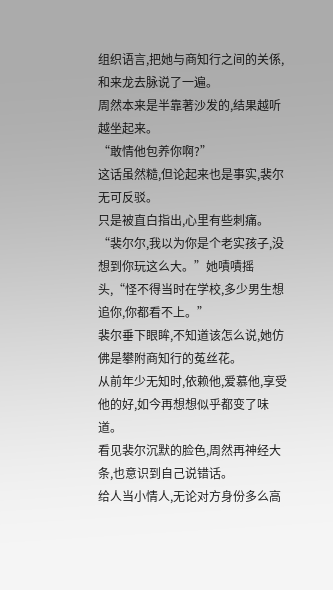组织语言,把她与商知行之间的关係,和来龙去脉说了一遍。
周然本来是半靠著沙发的,结果越听越坐起来。
“敢情他包养你啊?”
这话虽然糙,但论起来也是事实,裴尔无可反驳。
只是被直白指出,心里有些刺痛。
“裴尔尔,我以为你是个老实孩子,没想到你玩这么大。”她嘖嘖摇头,“怪不得当时在学校,多少男生想追你,你都看不上。”
裴尔垂下眼眸,不知道该怎么说,她仿佛是攀附商知行的菟丝花。
从前年少无知时,依赖他,爱慕他,享受他的好,如今再想想似乎都变了味道。
看见裴尔沉默的脸色,周然再神经大条,也意识到自己说错话。
给人当小情人,无论对方身份多么高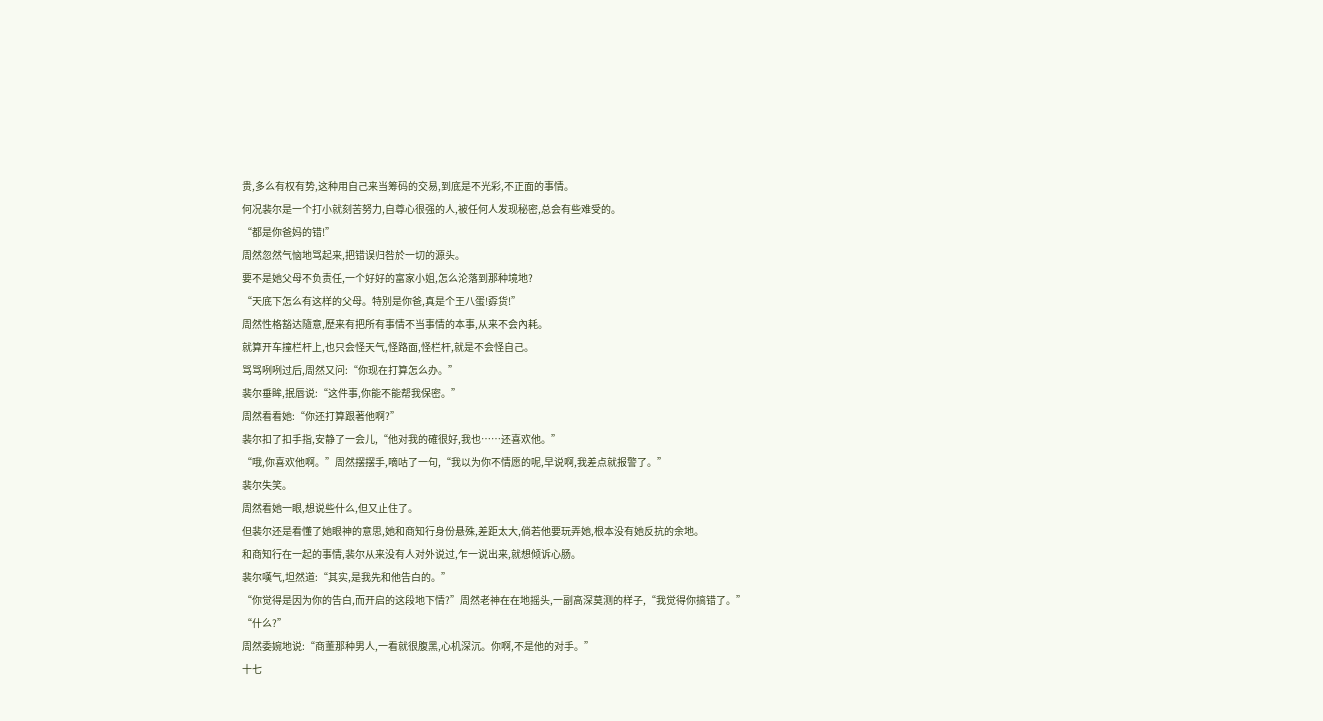贵,多么有权有势,这种用自己来当筹码的交易,到底是不光彩,不正面的事情。
何况裴尔是一个打小就刻苦努力,自尊心很强的人,被任何人发现秘密,总会有些难受的。
“都是你爸妈的错!”
周然忽然气恼地骂起来,把错误归咎於一切的源头。
要不是她父母不负责任,一个好好的富家小姐,怎么沦落到那种境地?
“天底下怎么有这样的父母。特別是你爸,真是个王八蛋!孬货!”
周然性格豁达隨意,歷来有把所有事情不当事情的本事,从来不会內耗。
就算开车撞栏杆上,也只会怪天气,怪路面,怪栏杆,就是不会怪自己。
骂骂咧咧过后,周然又问:“你现在打算怎么办。”
裴尔垂眸,抿唇说:“这件事,你能不能帮我保密。”
周然看看她:“你还打算跟著他啊?”
裴尔扣了扣手指,安静了一会儿,“他对我的確很好,我也……还喜欢他。”
“哦,你喜欢他啊。”周然摆摆手,嘀咕了一句,“我以为你不情愿的呢,早说啊,我差点就报警了。”
裴尔失笑。
周然看她一眼,想说些什么,但又止住了。
但裴尔还是看懂了她眼神的意思,她和商知行身份悬殊,差距太大,倘若他要玩弄她,根本没有她反抗的余地。
和商知行在一起的事情,裴尔从来没有人对外说过,乍一说出来,就想倾诉心肠。
裴尔嘆气,坦然道:“其实,是我先和他告白的。”
“你觉得是因为你的告白,而开启的这段地下情?”周然老神在在地摇头,一副高深莫测的样子,“我觉得你搞错了。”
“什么?”
周然委婉地说:“商董那种男人,一看就很腹黑,心机深沉。你啊,不是他的对手。”
十七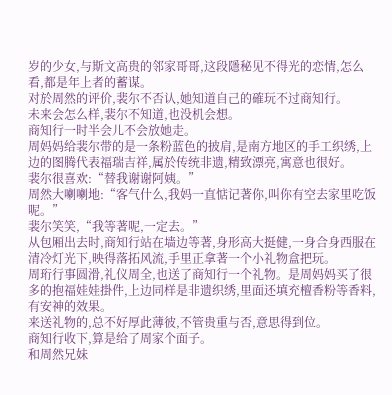岁的少女,与斯文高贵的邻家哥哥,这段隱秘见不得光的恋情,怎么看,都是年上者的蓄谋。
对於周然的评价,裴尔不否认,她知道自己的確玩不过商知行。
未来会怎么样,裴尔不知道,也没机会想。
商知行一时半会儿不会放她走。
周妈妈给裴尔带的是一条粉蓝色的披肩,是南方地区的手工织绣,上边的图腾代表福瑞吉祥,属於传统非遗,精致漂亮,寓意也很好。
裴尔很喜欢:“替我谢谢阿姨。”
周然大喇喇地:“客气什么,我妈一直惦记著你,叫你有空去家里吃饭呢。”
裴尔笑笑,“我等著呢,一定去。”
从包厢出去时,商知行站在墙边等著,身形高大挺健,一身合身西服在清冷灯光下,映得落拓风流,手里正拿著一个小礼物盒把玩。
周珩行事圆滑,礼仪周全,也送了商知行一个礼物。是周妈妈买了很多的抱福娃娃掛件,上边同样是非遗织绣,里面还填充檀香粉等香料,有安神的效果。
来送礼物的,总不好厚此薄彼,不管贵重与否,意思得到位。
商知行收下,算是给了周家个面子。
和周然兄妹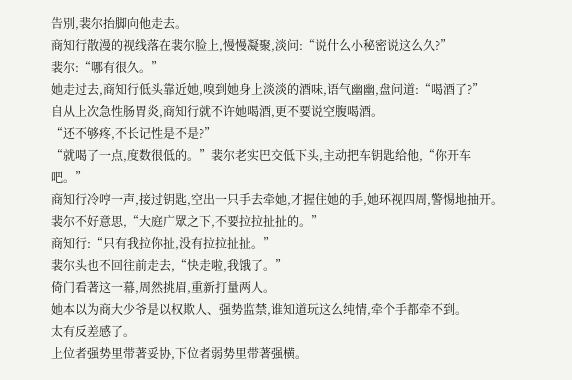告別,裴尔抬脚向他走去。
商知行散漫的视线落在裴尔脸上,慢慢凝聚,淡问:“说什么小秘密说这么久?”
裴尔:“哪有很久。”
她走过去,商知行低头靠近她,嗅到她身上淡淡的酒味,语气幽幽,盘问道:“喝酒了?”
自从上次急性肠胃炎,商知行就不许她喝酒,更不要说空腹喝酒。
“还不够疼,不长记性是不是?”
“就喝了一点,度数很低的。”裴尔老实巴交低下头,主动把车钥匙给他,“你开车吧。”
商知行冷哼一声,接过钥匙,空出一只手去牵她,才握住她的手,她环视四周,警惕地抽开。
裴尔不好意思,“大庭广眾之下,不要拉拉扯扯的。”
商知行:“只有我拉你扯,没有拉拉扯扯。”
裴尔头也不回往前走去,“快走啦,我饿了。”
倚门看著这一幕,周然挑眉,重新打量两人。
她本以为商大少爷是以权欺人、强势监禁,谁知道玩这么纯情,牵个手都牵不到。
太有反差感了。
上位者强势里带著妥协,下位者弱势里带著强横。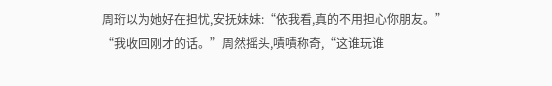周珩以为她好在担忧,安抚妹妹:“依我看,真的不用担心你朋友。”
“我收回刚才的话。”周然摇头,嘖嘖称奇,“这谁玩谁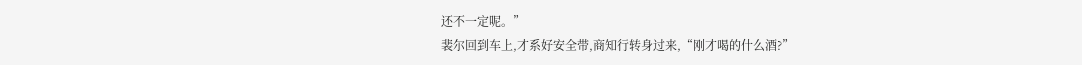还不一定呢。”
裴尔回到车上,才系好安全带,商知行转身过来,“刚才喝的什么酒?”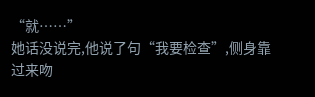“就……”
她话没说完,他说了句“我要检查”,侧身靠过来吻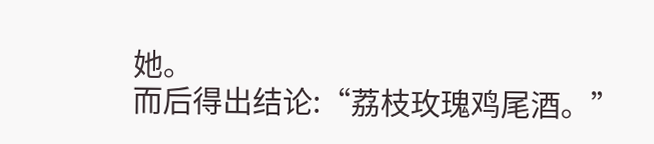她。
而后得出结论:“荔枝玫瑰鸡尾酒。”